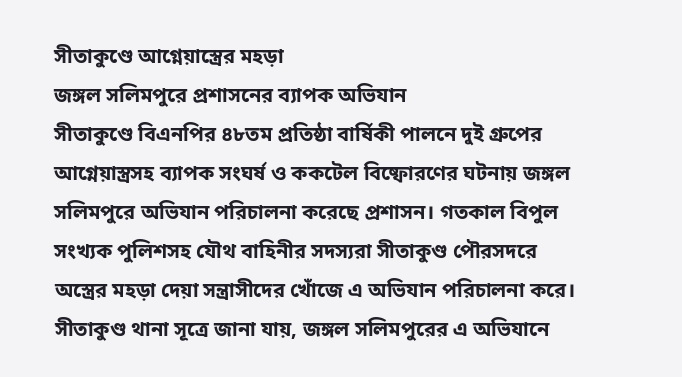সীতাকুণ্ডে আগ্নেয়াস্ত্রের মহড়া
জঙ্গল সলিমপুরে প্রশাসনের ব্যাপক অভিযান
সীতাকুণ্ডে বিএনপির ৪৮তম প্রতিষ্ঠা বার্ষিকী পালনে দুই গ্রুপের আগ্নেয়াস্ত্রসহ ব্যাপক সংঘর্ষ ও ককটেল বিষ্ফোরণের ঘটনায় জঙ্গল সলিমপুরে অভিযান পরিচালনা করেছে প্রশাসন। গতকাল বিপুল সংখ্যক পুলিশসহ যৌথ বাহিনীর সদস্যরা সীতাকুণ্ড পৌরসদরে অস্ত্রের মহড়া দেয়া সন্ত্রাসীদের খোঁজে এ অভিযান পরিচালনা করে। সীতাকুণ্ড থানা সূত্রে জানা যায়, জঙ্গল সলিমপুরের এ অভিযানে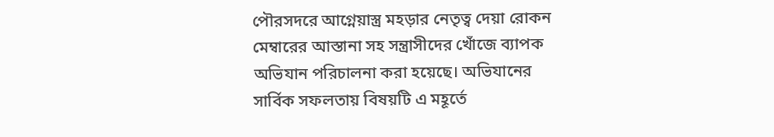পৌরসদরে আগ্নেয়াস্ত্র মহড়ার নেতৃত্ব দেয়া রোকন মেম্বারের আস্তানা সহ সন্ত্রাসীদের খোঁজে ব্যাপক অভিযান পরিচালনা করা হয়েছে। অভিযানের সার্বিক সফলতায় বিষয়টি এ মহূর্তে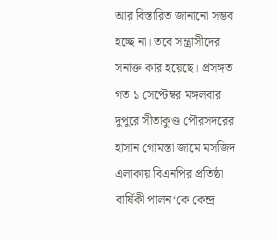আর বিস্তারিত জানানো সম্ভব হচ্ছে না। তবে সন্ত্রাসীদের সনাক্ত কার হয়েছে। প্রসঙ্গত গত ১ সেপ্টেম্বর মঙ্গলবার দুপুরে সীতাকুণ্ড পৌরসদরের হাসান গোমস্তা জামে মসজিদ এলাকায় বিএনপির প্রতিষ্ঠা বার্ষিকী পালন‘কে কেন্দ্র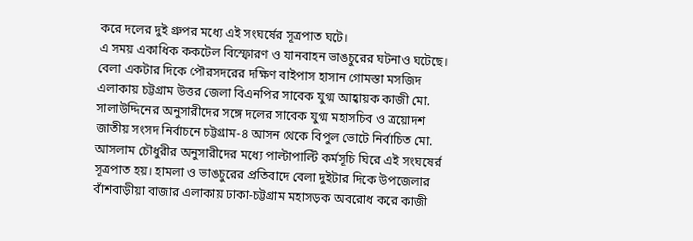করে দলের দুই গ্রুপর মধ্যে এই সংঘর্ষের সূত্রপাত ঘটে।
এ সময় একাধিক ককটেল বিস্ফোরণ ও যানবাহন ভাঙচুরের ঘটনাও ঘটেছে। বেলা একটার দিকে পৌরসদরের দক্ষিণ বাইপাস হাসান গোমস্তা মসজিদ এলাকায় চট্টগ্রাম উত্তর জেলা বিএনপির সাবেক যুগ্ম আহ্বায়ক কাজী মো. সালাউদ্দিনের অনুসারীদের সঙ্গে দলের সাবেক যুগ্ম মহাসচিব ও ত্রয়োদশ জাতীয় সংসদ নির্বাচনে চট্টগ্রাম-৪ আসন থেকে বিপুল ভোটে নির্বাচিত মো. আসলাম চৌধুরীর অনুসারীদের মধ্যে পাল্টাপাল্টি কর্মসূচি ঘিরে এই সংঘষের্র সূত্রপাত হয়। হামলা ও ভাঙচুরের প্রতিবাদে বেলা দুইটার দিকে উপজেলার বাঁশবাড়ীয়া বাজার এলাকায় ঢাকা-চট্টগ্রাম মহাসড়ক অবরোধ করে কাজী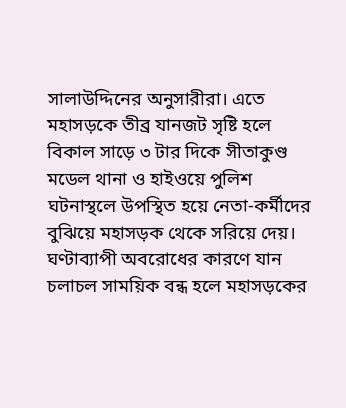সালাউদ্দিনের অনুসারীরা। এতে মহাসড়কে তীব্র যানজট সৃষ্টি হলে বিকাল সাড়ে ৩ টার দিকে সীতাকুণ্ড মডেল থানা ও হাইওয়ে পুলিশ ঘটনাস্থলে উপস্থিত হয়ে নেতা-কর্মীদের বুঝিয়ে মহাসড়ক থেকে সরিয়ে দেয়। ঘণ্টাব্যাপী অবরোধের কারণে যান চলাচল সাময়িক বন্ধ হলে মহাসড়কের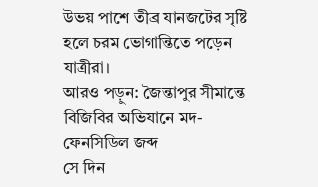উভয় পাশে তীব্র যানজটের সৃষ্টি হলে চরম ভোগান্তিতে পড়েন যাত্রীরা।
আরও পড়ুন: জৈন্তাপুর সীমান্তে বিজিবির অভিযানে মদ-ফেনসিডিল জব্দ
সে দিন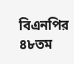বিএনপির ৪৮তম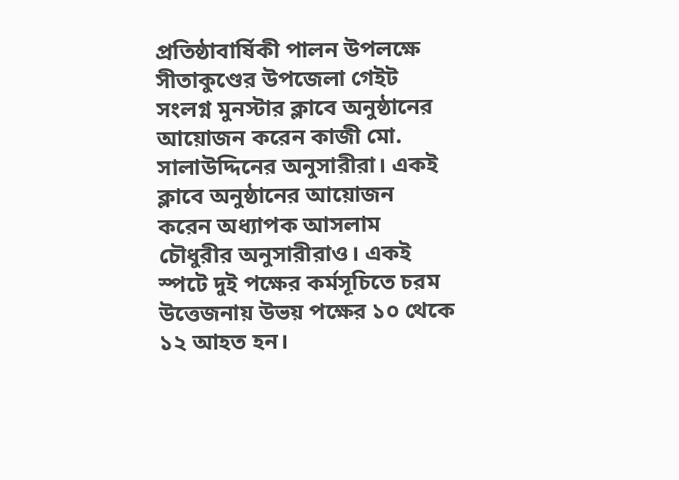প্রতিষ্ঠাবার্ষিকী পালন উপলক্ষে সীতাকুণ্ডের উপজেলা গেইট সংলগ্ন মুনস্টার ক্লাবে অনুষ্ঠানের আয়োজন করেন কাজী মো. সালাউদ্দিনের অনুসারীরা। একই ক্লাবে অনুষ্ঠানের আয়োজন করেন অধ্যাপক আসলাম চৌধুরীর অনুসারীরাও। একই স্পটে দুই পক্ষের কর্মসূচিতে চরম উত্তেজনায় উভয় পক্ষের ১০ থেকে ১২ আহত হন।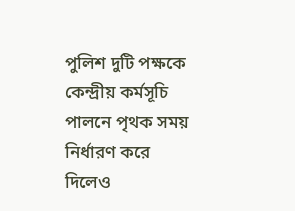পুলিশ দুটি পক্ষকে কেন্দ্রীয় কর্মসূচি পালনে পৃথক সময় নির্ধারণ করে দিলেও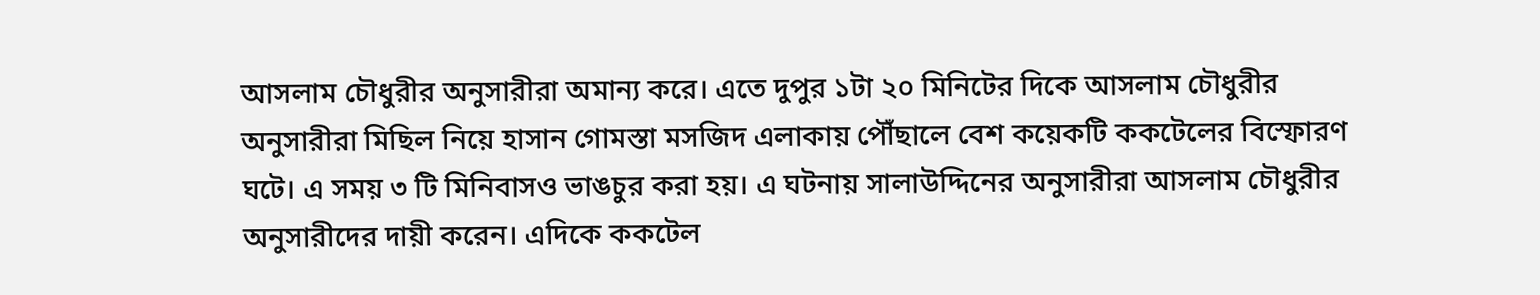আসলাম চৌধুরীর অনুসারীরা অমান্য করে। এতে দুপুর ১টা ২০ মিনিটের দিকে আসলাম চৌধুরীর অনুসারীরা মিছিল নিয়ে হাসান গোমস্তা মসজিদ এলাকায় পৌঁছালে বেশ কয়েকটি ককটেলের বিস্ফোরণ ঘটে। এ সময় ৩ টি মিনিবাসও ভাঙচুর করা হয়। এ ঘটনায় সালাউদ্দিনের অনুসারীরা আসলাম চৌধুরীর অনুসারীদের দায়ী করেন। এদিকে ককটেল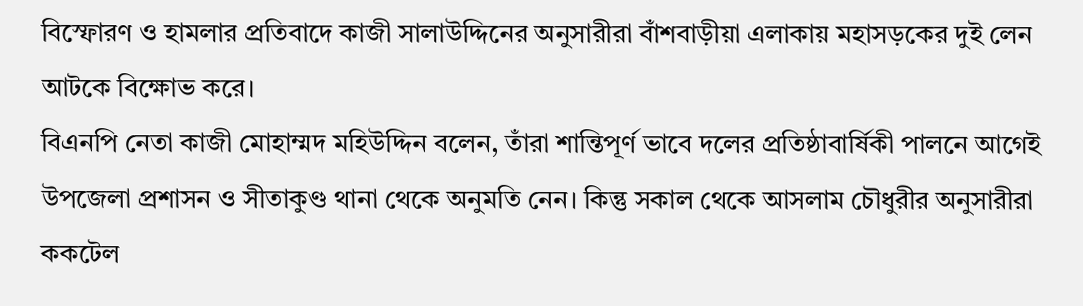বিস্ফোরণ ও হামলার প্রতিবাদে কাজী সালাউদ্দিনের অনুসারীরা বাঁশবাড়ীয়া এলাকায় মহাসড়কের দুই লেন আটকে বিক্ষোভ করে।
বিএনপি নেতা কাজী মোহাম্মদ মহিউদ্দিন বলেন, তাঁরা শান্তিপূর্ণ ভাবে দলের প্রতিষ্ঠাবার্ষিকী পালনে আগেই উপজেলা প্রশাসন ও সীতাকুণ্ড থানা থেকে অনুমতি নেন। কিন্তু সকাল থেকে আসলাম চৌধুরীর অনুসারীরা ককটেল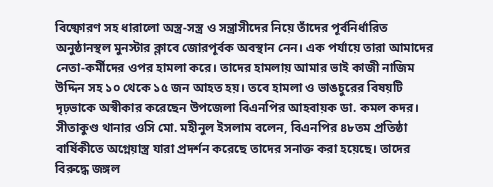বিষ্ফোরণ সহ ধারালো অস্ত্র-সস্ত্র ও সন্ত্রাসীদের নিয়ে তাঁদের পূর্বনির্ধারিত অনুষ্ঠানস্থল মুনস্টার ক্লাবে জোরপূর্বক অবস্থান নেন। এক পর্যায়ে তারা আমাদের নেতা-কর্মীদের ওপর হামলা করে। তাদের হামলায় আমার ভাই কাজী নাজিম উদ্দিন সহ ১০ থেকে ১৫ জন আহত হয়। তবে হামলা ও ভাঙচুরের বিষয়টি দৃঢ়ভাকে অস্বীকার করেছেন উপজেলা বিএনপির আহবায়ক ডা. কমল কদর। সীতাকুণ্ড থানার ওসি মো. মহীনুল ইসলাম বলেন, বিএনপির ৪৮তম প্রতিষ্ঠা বার্ষিকীতে অগ্নেয়াস্ত্র যারা প্রদর্শন করেছে তাদের সনাক্ত করা হয়েছে। তাদের বিরুদ্ধে জঙ্গল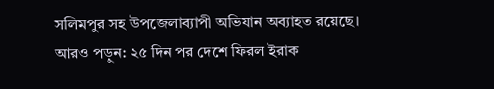সলিমপুর সহ উপজেলাব্যাপী অভিযান অব্যাহত রয়েছে।
আরও পড়ুন: ২৫ দিন পর দেশে ফিরল ইরাক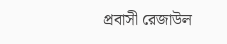প্রবাসী রেজাউল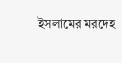ইসলামের মরদেহ